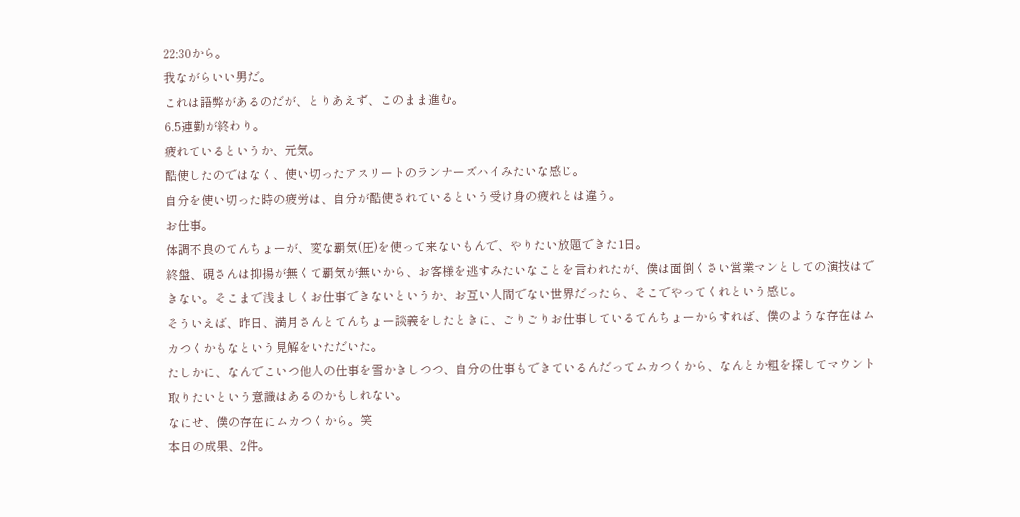22:30から。
我ながらいい男だ。
これは語弊があるのだが、とりあえず、このまま進む。
6.5連勤が終わり。
疲れているというか、元気。
酷使したのではなく、使い切ったアスリートのランナーズハイみたいな感じ。
自分を使い切った時の疲労は、自分が酷使されているという受け身の疲れとは違う。
お仕事。
体調不良のてんちょーが、変な覇気(圧)を使って来ないもんで、やりたい放題できた1日。
終盤、硯さんは抑揚が無くて覇気が無いから、お客様を逃すみたいなことを言われたが、僕は面倒くさい営業マンとしての演技はできない。そこまで浅ましくお仕事できないというか、お互い人間でない世界だったら、そこでやってくれという感じ。
そういえば、昨日、満月さんとてんちょー談義をしたときに、ごりごりお仕事しているてんちょーからすれば、僕のような存在はムカつくかもなという見解をいただいた。
たしかに、なんでこいつ他人の仕事を雪かきしつつ、自分の仕事もできているんだってムカつくから、なんとか粗を探してマウント取りたいという意識はあるのかもしれない。
なにせ、僕の存在にムカつくから。笑
本日の成果、2件。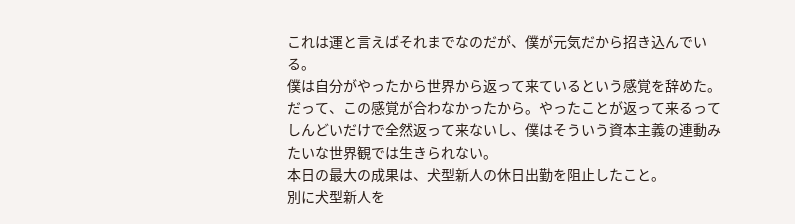これは運と言えばそれまでなのだが、僕が元気だから招き込んでいる。
僕は自分がやったから世界から返って来ているという感覚を辞めた。
だって、この感覚が合わなかったから。やったことが返って来るってしんどいだけで全然返って来ないし、僕はそういう資本主義の連動みたいな世界観では生きられない。
本日の最大の成果は、犬型新人の休日出勤を阻止したこと。
別に犬型新人を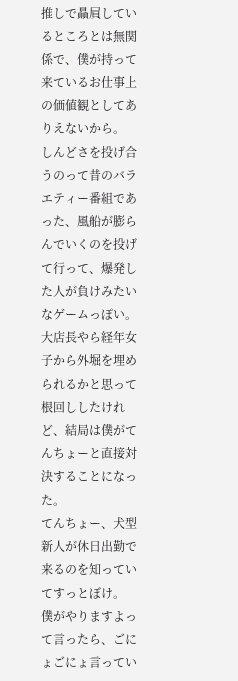推しで贔屓しているところとは無関係で、僕が持って来ているお仕事上の価値観としてありえないから。
しんどさを投げ合うのって昔のバラエティー番組であった、風船が膨らんでいくのを投げて行って、爆発した人が負けみたいなゲームっぽい。
大店長やら経年女子から外堀を埋められるかと思って根回ししたけれど、結局は僕がてんちょーと直接対決することになった。
てんちょー、犬型新人が休日出勤で来るのを知っていてすっとぼけ。
僕がやりますよって言ったら、ごにょごにょ言ってい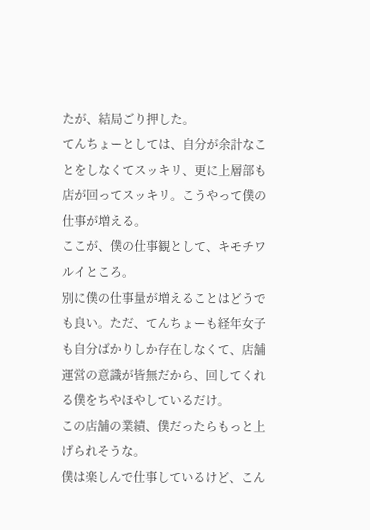たが、結局ごり押した。
てんちょーとしては、自分が余計なことをしなくてスッキリ、更に上層部も店が回ってスッキリ。こうやって僕の仕事が増える。
ここが、僕の仕事観として、キモチワルイところ。
別に僕の仕事量が増えることはどうでも良い。ただ、てんちょーも経年女子も自分ばかりしか存在しなくて、店舗運営の意識が皆無だから、回してくれる僕をちやほやしているだけ。
この店舗の業績、僕だったらもっと上げられそうな。
僕は楽しんで仕事しているけど、こん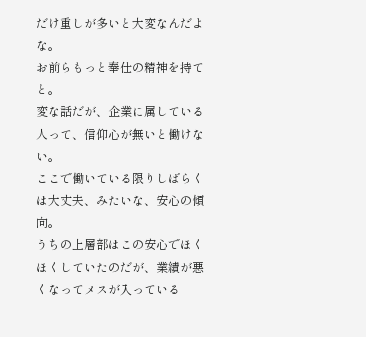だけ重しが多いと大変なんだよな。
お前らもっと奉仕の精神を持てと。
変な話だが、企業に属している人って、信仰心が無いと働けない。
ここで働いている限りしばらくは大丈夫、みたいな、安心の傾向。
うちの上層部はこの安心でほくほくしていたのだが、業績が悪くなってメスが入っている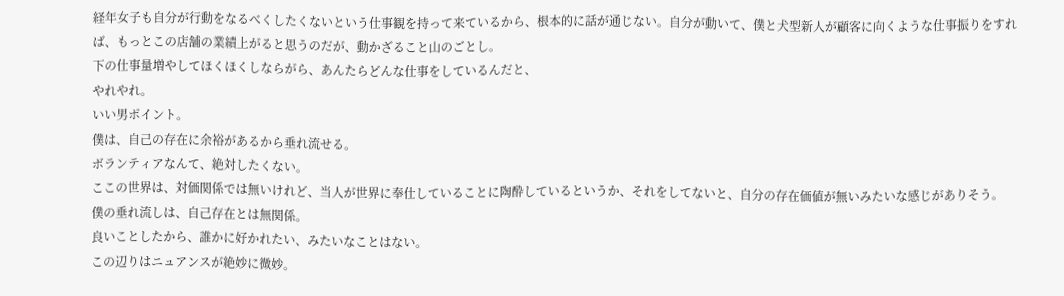経年女子も自分が行動をなるべくしたくないという仕事観を持って来ているから、根本的に話が通じない。自分が動いて、僕と犬型新人が顧客に向くような仕事振りをすれば、もっとこの店舗の業績上がると思うのだが、動かざること山のごとし。
下の仕事量増やしてほくほくしならがら、あんたらどんな仕事をしているんだと、
やれやれ。
いい男ポイント。
僕は、自己の存在に余裕があるから垂れ流せる。
ボランティアなんて、絶対したくない。
ここの世界は、対価関係では無いけれど、当人が世界に奉仕していることに陶酔しているというか、それをしてないと、自分の存在価値が無いみたいな感じがありそう。
僕の垂れ流しは、自己存在とは無関係。
良いことしたから、誰かに好かれたい、みたいなことはない。
この辺りはニュアンスが絶妙に微妙。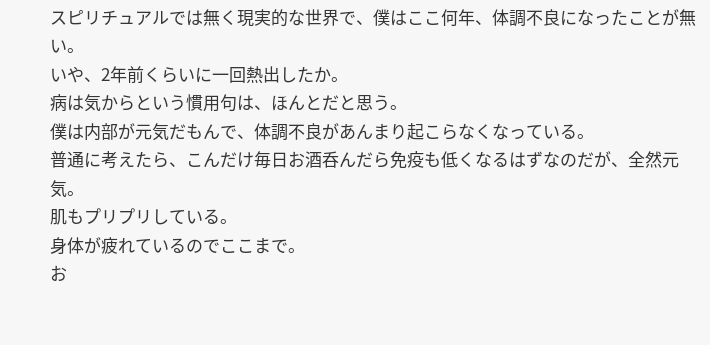スピリチュアルでは無く現実的な世界で、僕はここ何年、体調不良になったことが無い。
いや、2年前くらいに一回熱出したか。
病は気からという慣用句は、ほんとだと思う。
僕は内部が元気だもんで、体調不良があんまり起こらなくなっている。
普通に考えたら、こんだけ毎日お酒呑んだら免疫も低くなるはずなのだが、全然元気。
肌もプリプリしている。
身体が疲れているのでここまで。
お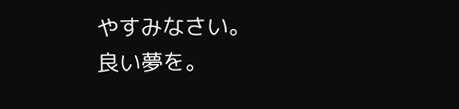やすみなさい。
良い夢を。